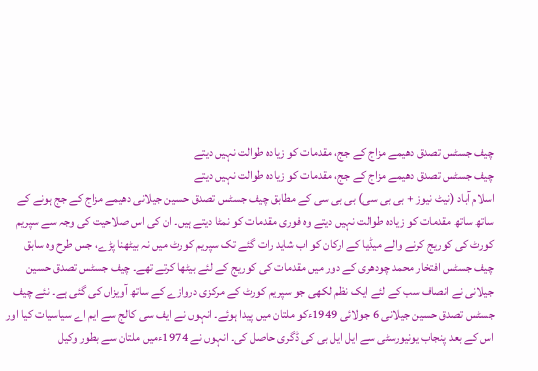چیف جسٹس تصدق دھیمے مزاج کے جج، مقدمات کو زیادہ طوالت نہیں دیتے
چیف جسٹس تصدق دھیمے مزاج کے جج، مقدمات کو زیادہ طوالت نہیں دیتے
اسلام آباد (نیٹ نیوز + بی بی سی) بی بی سی کے مطابق چیف جسٹس تصدق حسین جیلانی دھیمے مزاج کے جج ہونے کے ساتھ ساتھ مقدمات کو زیادہ طوالت نہیں دیتے وہ فوری مقدمات کو نمٹا دیتے ہیں۔ ان کی اس صلاحیت کی وجہ سے سپریم کورٹ کی کوریج کرنے والے میڈیا کے ارکان کو اب شاید رات گئے تک سپریم کورٹ میں نہ بیٹھنا پڑے، جس طرح وہ سابق چیف جسٹس افتخار محمد چودھری کے دور میں مقدمات کی کوریج کے لئے بیٹھا کرتے تھے۔ چیف جسٹس تصدق حسین جیلانی نے انصاف سب کے لئے ایک نظم لکھی جو سپریم کورٹ کے مرکزی دروازے کے ساتھ آویزاں کی گئی ہے۔ نئے چیف جسٹس تصدق حسین جیلانی 6 جولائی 1949ءکو ملتان میں پیدا ہوئے۔ انہوں نے ایف سی کالج سے ایم اے سیاسیات کیا اور اس کے بعد پنجاب یونیورسٹی سے ایل ایل بی کی ڈگری حاصل کی۔ انہوں نے 1974ءمیں ملتان سے بطور وکیل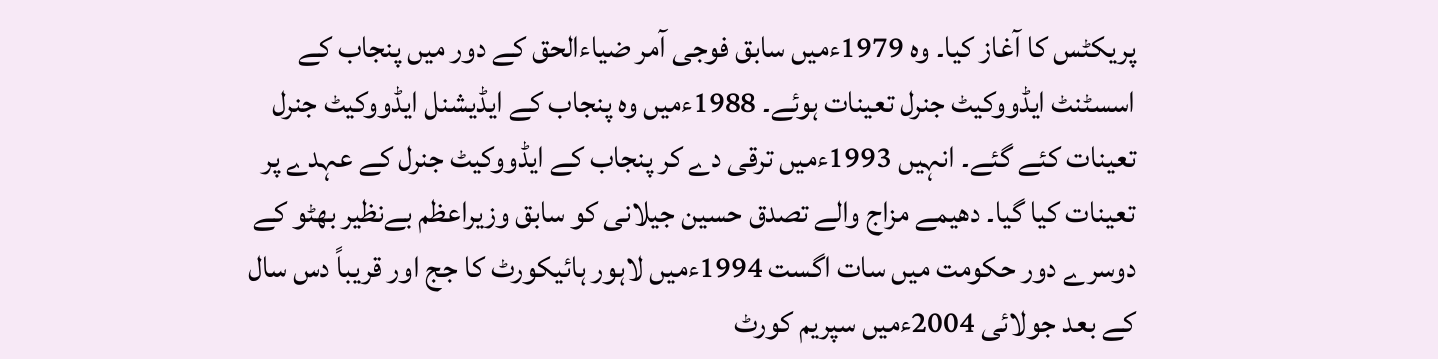پریکٹس کا آغاز کیا۔ وہ 1979ءمیں سابق فوجی آمر ضیاءالحق کے دور میں پنجاب کے اسسٹنٹ ایڈووکیٹ جنرل تعینات ہوئے۔ 1988ءمیں وہ پنجاب کے ایڈیشنل ایڈووکیٹ جنرل تعینات کئے گئے۔ انہیں 1993ءمیں ترقی دے کر پنجاب کے ایڈووکیٹ جنرل کے عہدے پر تعینات کیا گیا۔ دھیمے مزاج والے تصدق حسین جیلانی کو سابق وزیراعظم بےنظیر بھٹو کے دوسرے دور حکومت میں سات اگست 1994ءمیں لاہور ہائیکورٹ کا جج اور قریباً دس سال کے بعد جولائی 2004ءمیں سپریم کورٹ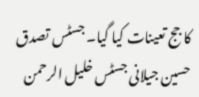کا جج تعینات کیا گیا۔ جسٹس تصدق حسین جیلانی جسٹس خلیل الرحمن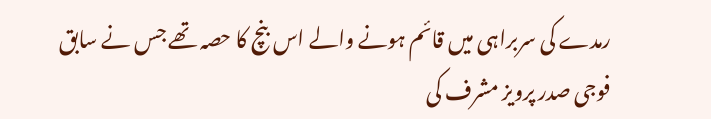رمدے کی سربراہی میں قائم ہونے والے اس بنچ کا حصہ تھے جس نے سابق فوجی صدر پرویز مشرف کی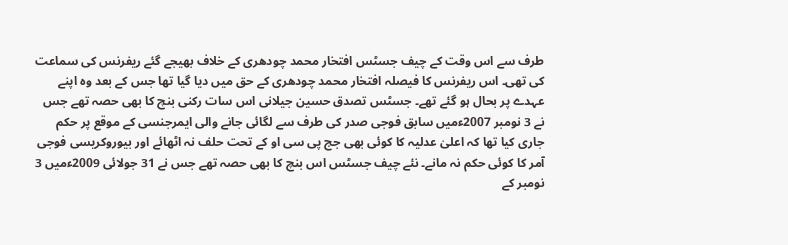طرف سے اس وقت کے چیف جسٹس افتخار محمد چودھری کے خلاف بھیجے گئے ریفرنس کی سماعت کی تھی۔ اس ریفرنس کا فیصلہ افتخار محمد چودھری کے حق میں دیا گیا تھا جس کے بعد وہ اپنے عہدے پر بحال ہو گئے تھے۔ جسٹس تصدق حسین جیلانی اس سات رکنی بنچ کا بھی حصہ تھے جس نے 3 نومبر 2007ءمیں سابق فوجی صدر کی طرف سے لگائی جانے والی ایمرجنسی کے موقع پر حکم جاری کیا تھا کہ اعلیٰ عدلیہ کا کوئی بھی جج پی سی او کے تحت حلف نہ اٹھائے اور بیوروکریسی فوجی آمر کا کوئی حکم نہ مانے۔ نئے چیف جسٹس اس بنچ کا بھی حصہ تھے جس نے 31 جولائی 2009ءمیں 3 نومبر کے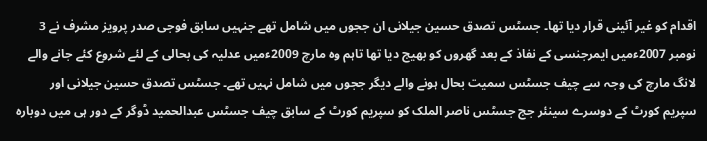اقدام کو غیر آئینی قرار دیا تھا۔ جسٹس تصدق حسین جیلانی ان ججوں میں شامل تھے جنہیں سابق فوجی صدر پرویز مشرف نے 3 نومبر 2007ءمیں ایمرجنسی کے نفاذ کے بعد گھروں کو بھیج دیا تھا تاہم وہ مارچ 2009ءمیں عدلیہ کی بحالی کے لئے شروع کئے جانے والے لانگ مارچ کی وجہ سے چیف جسٹس سمیت بحال ہونے والے دیگر ججوں میں شامل نہیں تھے۔ جسٹس تصدق حسین جیلانی اور سپریم کورٹ کے دوسرے سینئر جج جسٹس ناصر الملک کو سپریم کورٹ کے سابق چیف جسٹس عبدالحمید ڈوگر کے دور ہی میں دوبارہ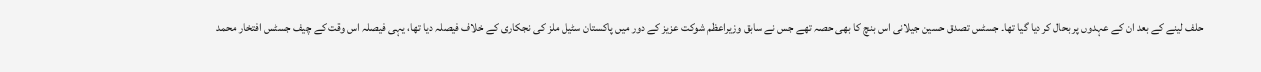حلف لینے کے بعد ان کے عہدوں پر بحال کر دیا گیا تھا۔ جسٹس تصدق حسین جیلانی اس بنچ کا بھی حصہ تھے جس نے سابق وزیراعظم شوکت عزیز کے دور میں پاکستان سٹیل ملز کی نجکاری کے خلاف فیصلہ دیا تھا، یہی فیصلہ اس وقت کے چیف جسٹس افتخار محمد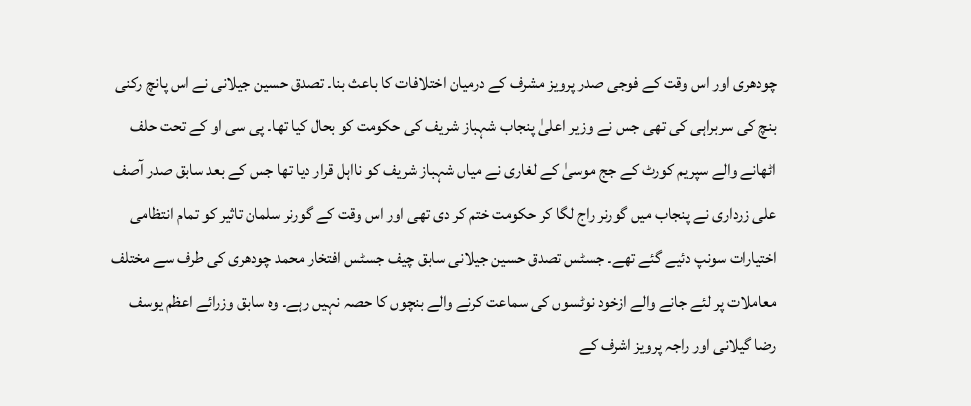چودھری اور اس وقت کے فوجی صدر پرویز مشرف کے درمیان اختلافات کا باعث بنا۔ تصدق حسین جیلانی نے اس پانچ رکنی بنچ کی سربراہی کی تھی جس نے وزیر اعلیٰ پنجاب شہباز شریف کی حکومت کو بحال کیا تھا۔ پی سی او کے تحت حلف اٹھانے والے سپریم کورٹ کے جج موسیٰ کے لغاری نے میاں شہباز شریف کو نااہل قرار دیا تھا جس کے بعد سابق صدر آصف علی زرداری نے پنجاب میں گورنر راج لگا کر حکومت ختم کر دی تھی اور اس وقت کے گورنر سلمان تاثیر کو تمام انتظامی اختیارات سونپ دئیے گئے تھے۔ جسٹس تصدق حسین جیلانی سابق چیف جسٹس افتخار محمد چودھری کی طرف سے مختلف معاملات پر لئے جانے والے ازخود نوٹسوں کی سماعت کرنے والے بنچوں کا حصہ نہیں رہے۔ وہ سابق وزرائے اعظم یوسف رضا گیلانی اور راجہ پرویز اشرف کے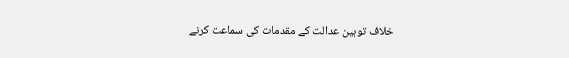خلاف توہین عدالت کے مقدمات کی سماعت کرنے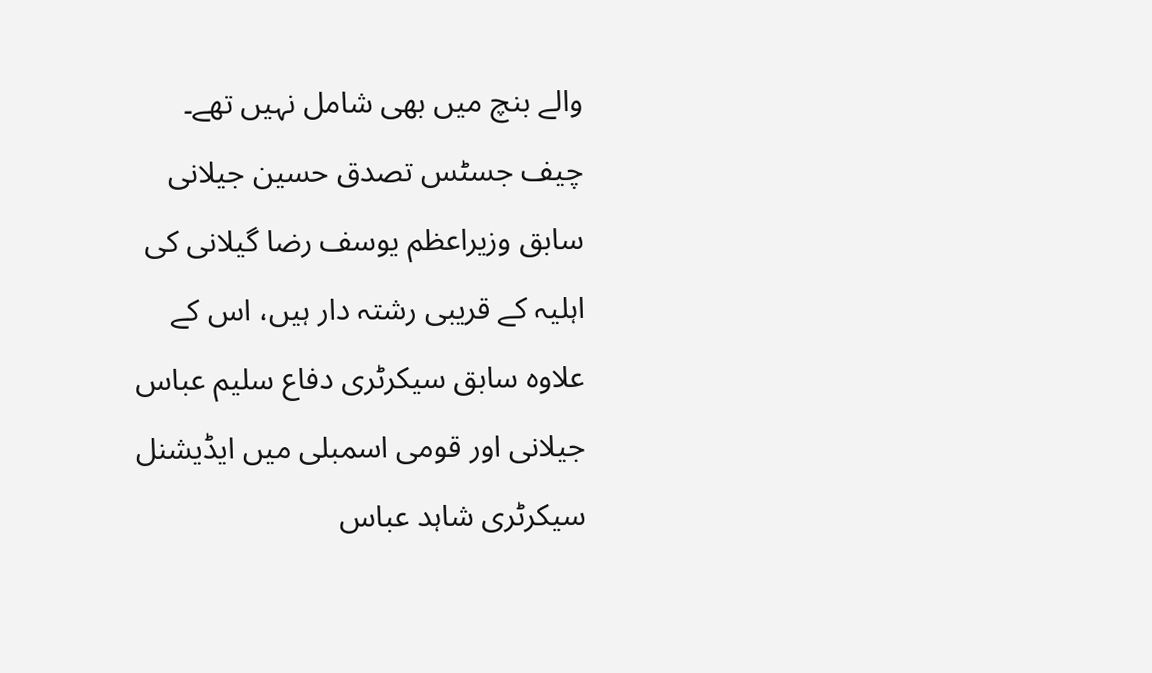والے بنچ میں بھی شامل نہیں تھے۔ چیف جسٹس تصدق حسین جیلانی سابق وزیراعظم یوسف رضا گیلانی کی اہلیہ کے قریبی رشتہ دار ہیں، اس کے علاوہ سابق سیکرٹری دفاع سلیم عباس جیلانی اور قومی اسمبلی میں ایڈیشنل سیکرٹری شاہد عباس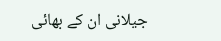جیلانی ان کے بھائی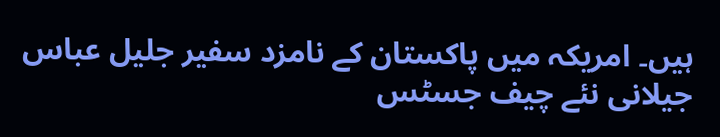ہیں۔ امریکہ میں پاکستان کے نامزد سفیر جلیل عباس جیلانی نئے چیف جسٹس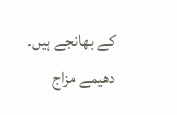کے بھانجے ہیں۔
دھیمے مزاج